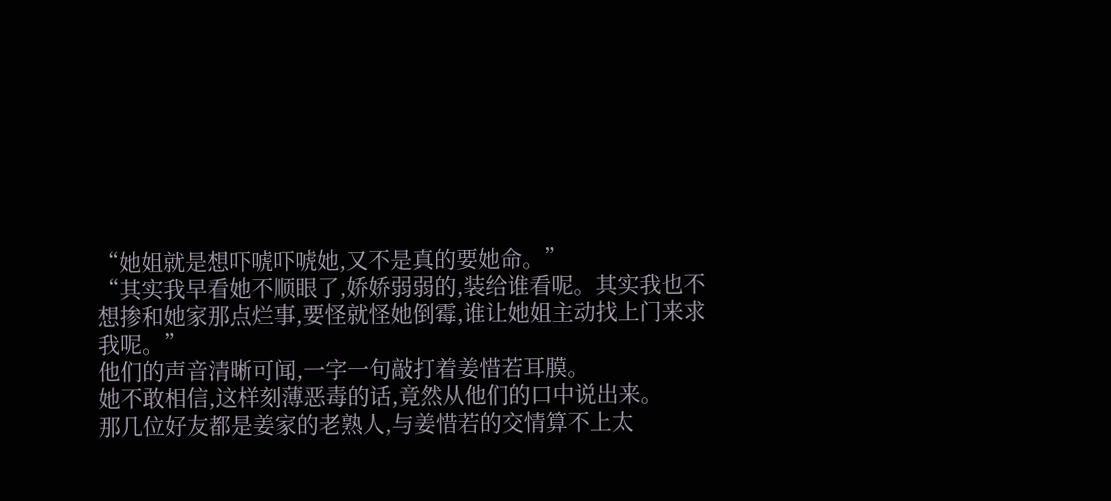“她姐就是想吓唬吓唬她,又不是真的要她命。”
“其实我早看她不顺眼了,娇娇弱弱的,装给谁看呢。其实我也不想掺和她家那点烂事,要怪就怪她倒霉,谁让她姐主动找上门来求我呢。”
他们的声音清晰可闻,一字一句敲打着姜惜若耳膜。
她不敢相信,这样刻薄恶毒的话,竟然从他们的口中说出来。
那几位好友都是姜家的老熟人,与姜惜若的交情算不上太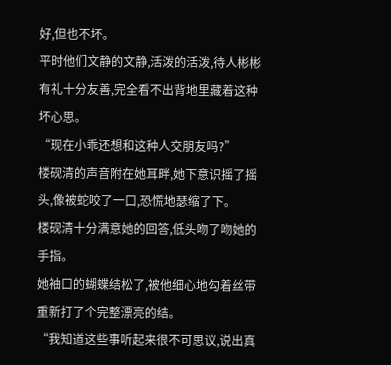好,但也不坏。
平时他们文静的文静,活泼的活泼,待人彬彬有礼十分友善,完全看不出背地里藏着这种坏心思。
“现在小乖还想和这种人交朋友吗?”
楼砚清的声音附在她耳畔,她下意识摇了摇头,像被蛇咬了一口,恐慌地瑟缩了下。
楼砚清十分满意她的回答,低头吻了吻她的手指。
她袖口的蝴蝶结松了,被他细心地勾着丝带重新打了个完整漂亮的结。
“我知道这些事听起来很不可思议,说出真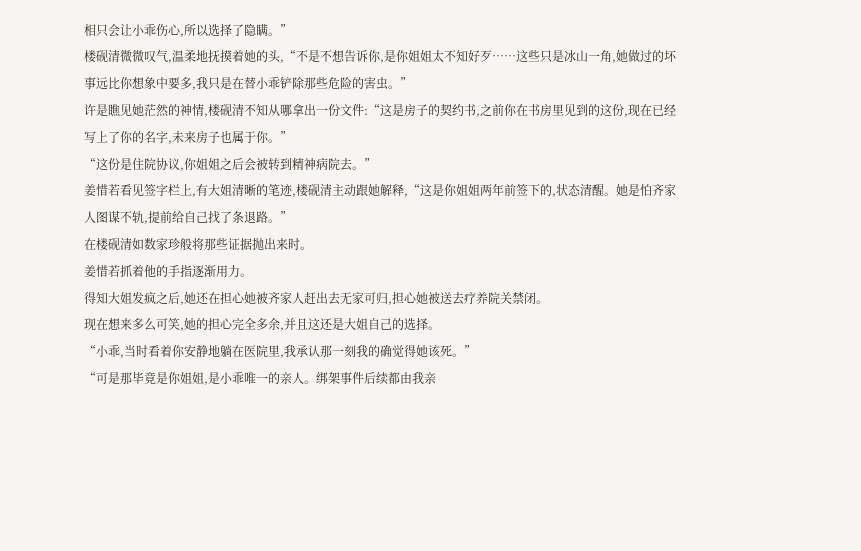相只会让小乖伤心,所以选择了隐瞒。”
楼砚清微微叹气,温柔地抚摸着她的头,“不是不想告诉你,是你姐姐太不知好歹……这些只是冰山一角,她做过的坏事远比你想象中要多,我只是在替小乖铲除那些危险的害虫。”
许是瞧见她茫然的神情,楼砚清不知从哪拿出一份文件:“这是房子的契约书,之前你在书房里见到的这份,现在已经写上了你的名字,未来房子也属于你。”
“这份是住院协议,你姐姐之后会被转到精神病院去。”
姜惜若看见签字栏上,有大姐清晰的笔迹,楼砚清主动跟她解释,“这是你姐姐两年前签下的,状态清醒。她是怕齐家人图谋不轨,提前给自己找了条退路。”
在楼砚清如数家珍般将那些证据抛出来时。
姜惜若抓着他的手指逐渐用力。
得知大姐发疯之后,她还在担心她被齐家人赶出去无家可归,担心她被送去疗养院关禁闭。
现在想来多么可笑,她的担心完全多余,并且这还是大姐自己的选择。
“小乖,当时看着你安静地躺在医院里,我承认那一刻我的确觉得她该死。”
“可是那毕竟是你姐姐,是小乖唯一的亲人。绑架事件后续都由我亲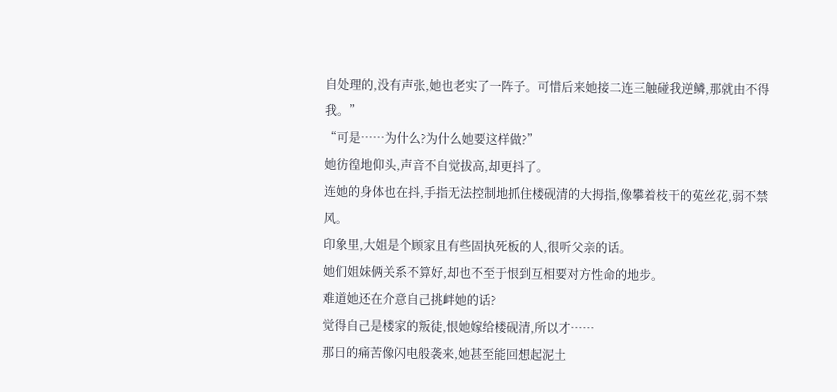自处理的,没有声张,她也老实了一阵子。可惜后来她接二连三触碰我逆鳞,那就由不得我。”
“可是……为什么?为什么她要这样做?”
她彷徨地仰头,声音不自觉拔高,却更抖了。
连她的身体也在抖,手指无法控制地抓住楼砚清的大拇指,像攀着枝干的菟丝花,弱不禁风。
印象里,大姐是个顾家且有些固执死板的人,很听父亲的话。
她们姐妹俩关系不算好,却也不至于恨到互相要对方性命的地步。
难道她还在介意自己挑衅她的话?
觉得自己是楼家的叛徒,恨她嫁给楼砚清,所以才……
那日的痛苦像闪电般袭来,她甚至能回想起泥土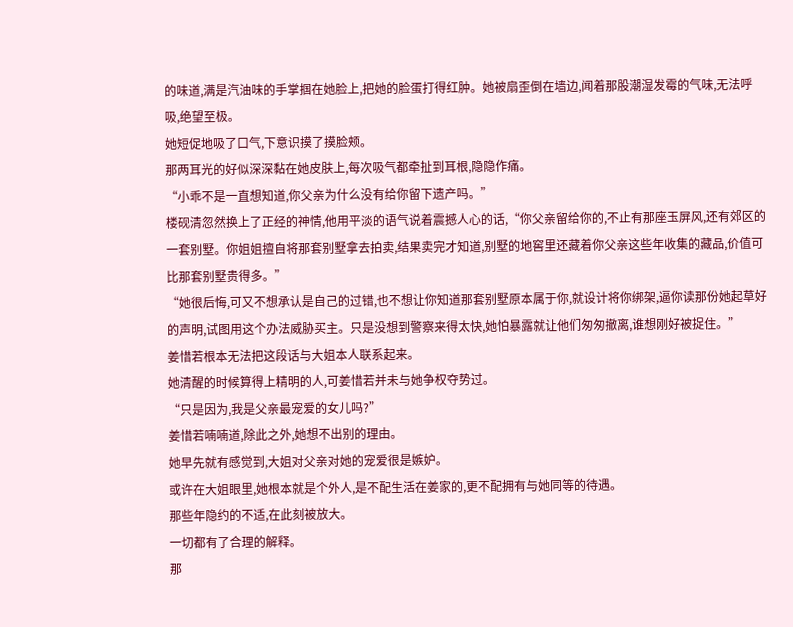的味道,满是汽油味的手掌掴在她脸上,把她的脸蛋打得红肿。她被扇歪倒在墙边,闻着那股潮湿发霉的气味,无法呼吸,绝望至极。
她短促地吸了口气,下意识摸了摸脸颊。
那两耳光的好似深深黏在她皮肤上,每次吸气都牵扯到耳根,隐隐作痛。
“小乖不是一直想知道,你父亲为什么没有给你留下遗产吗。”
楼砚清忽然换上了正经的神情,他用平淡的语气说着震撼人心的话,“你父亲留给你的,不止有那座玉屏风,还有郊区的一套别墅。你姐姐擅自将那套别墅拿去拍卖,结果卖完才知道,别墅的地窖里还藏着你父亲这些年收集的藏品,价值可比那套别墅贵得多。”
“她很后悔,可又不想承认是自己的过错,也不想让你知道那套别墅原本属于你,就设计将你绑架,逼你读那份她起草好的声明,试图用这个办法威胁买主。只是没想到警察来得太快,她怕暴露就让他们匆匆撤离,谁想刚好被捉住。”
姜惜若根本无法把这段话与大姐本人联系起来。
她清醒的时候算得上精明的人,可姜惜若并未与她争权夺势过。
“只是因为,我是父亲最宠爱的女儿吗?”
姜惜若喃喃道,除此之外,她想不出别的理由。
她早先就有感觉到,大姐对父亲对她的宠爱很是嫉妒。
或许在大姐眼里,她根本就是个外人,是不配生活在姜家的,更不配拥有与她同等的待遇。
那些年隐约的不适,在此刻被放大。
一切都有了合理的解释。
那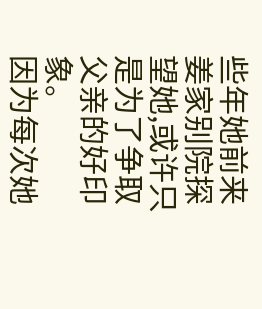些年她前来姜家别院探望她,或许只是为了争取父亲的好印象。
因为每次她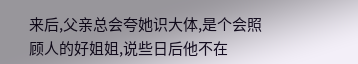来后,父亲总会夸她识大体,是个会照顾人的好姐姐,说些日后他不在